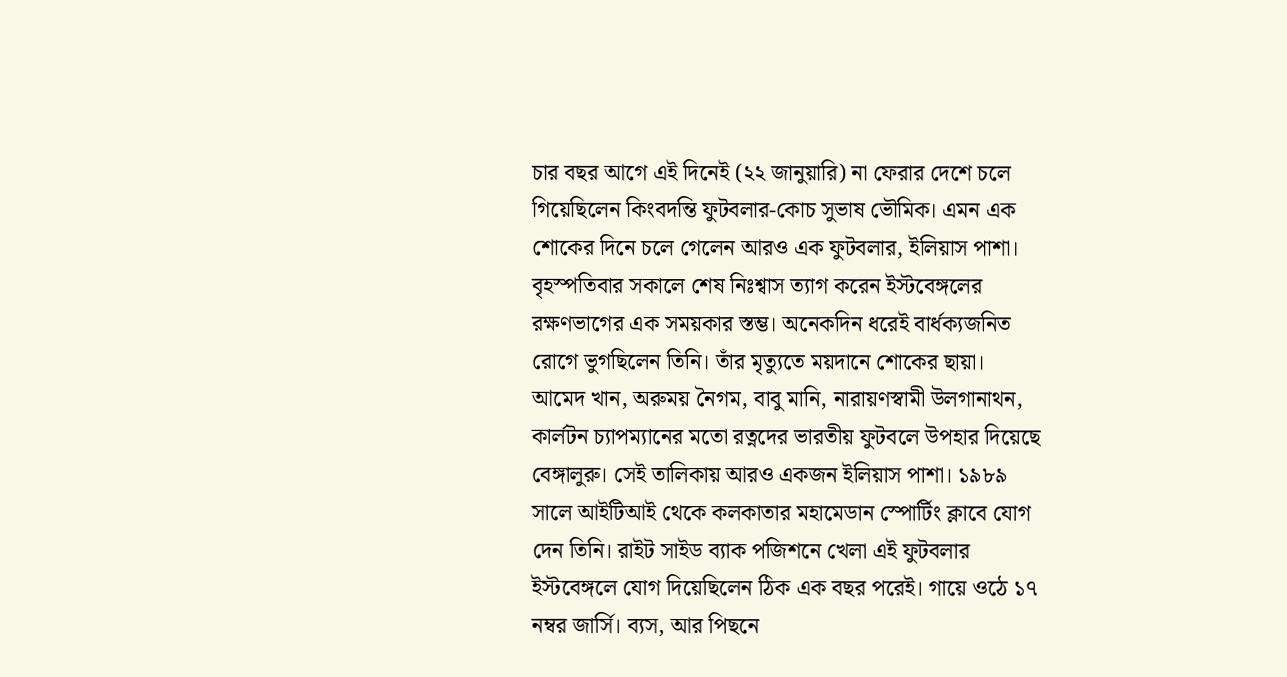চার বছর আগে এই দিনেই (২২ জানুয়ারি) না ফেরার দেশে চলে গিয়েছিলেন কিংবদন্তি ফুটবলার-কোচ সুভাষ ভৌমিক। এমন এক শোকের দিনে চলে গেলেন আরও এক ফুটবলার, ইলিয়াস পাশা। বৃহস্পতিবার সকালে শেষ নিঃশ্বাস ত্যাগ করেন ইস্টবেঙ্গলের রক্ষণভাগের এক সময়কার স্তম্ভ। অনেকদিন ধরেই বার্ধক্যজনিত রোগে ভুগছিলেন তিনি। তাঁর মৃত্যুতে ময়দানে শোকের ছায়া।
আমেদ খান, অরুময় নৈগম, বাবু মানি, নারায়ণস্বামী উলগানাথন, কার্লটন চ্যাপম্যানের মতো রত্নদের ভারতীয় ফুটবলে উপহার দিয়েছে বেঙ্গালুরু। সেই তালিকায় আরও একজন ইলিয়াস পাশা। ১৯৮৯ সালে আইটিআই থেকে কলকাতার মহামেডান স্পোর্টিং ক্লাবে যোগ দেন তিনি। রাইট সাইড ব্যাক পজিশনে খেলা এই ফুটবলার ইস্টবেঙ্গলে যোগ দিয়েছিলেন ঠিক এক বছর পরেই। গায়ে ওঠে ১৭ নম্বর জার্সি। ব্যস, আর পিছনে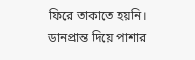ফিরে তাকাতে হয়নি।
ডানপ্রান্ত দিয়ে পাশার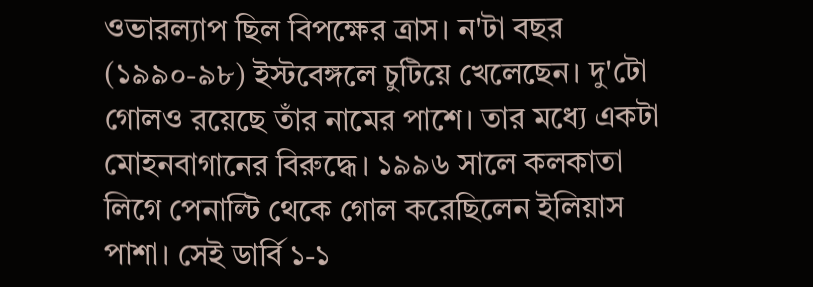ওভারল্যাপ ছিল বিপক্ষের ত্রাস। ন'টা বছর (১৯৯০-৯৮) ইস্টবেঙ্গলে চুটিয়ে খেলেছেন। দু'টো গোলও রয়েছে তাঁর নামের পাশে। তার মধ্যে একটা মোহনবাগানের বিরুদ্ধে। ১৯৯৬ সালে কলকাতা লিগে পেনাল্টি থেকে গোল করেছিলেন ইলিয়াস পাশা। সেই ডার্বি ১-১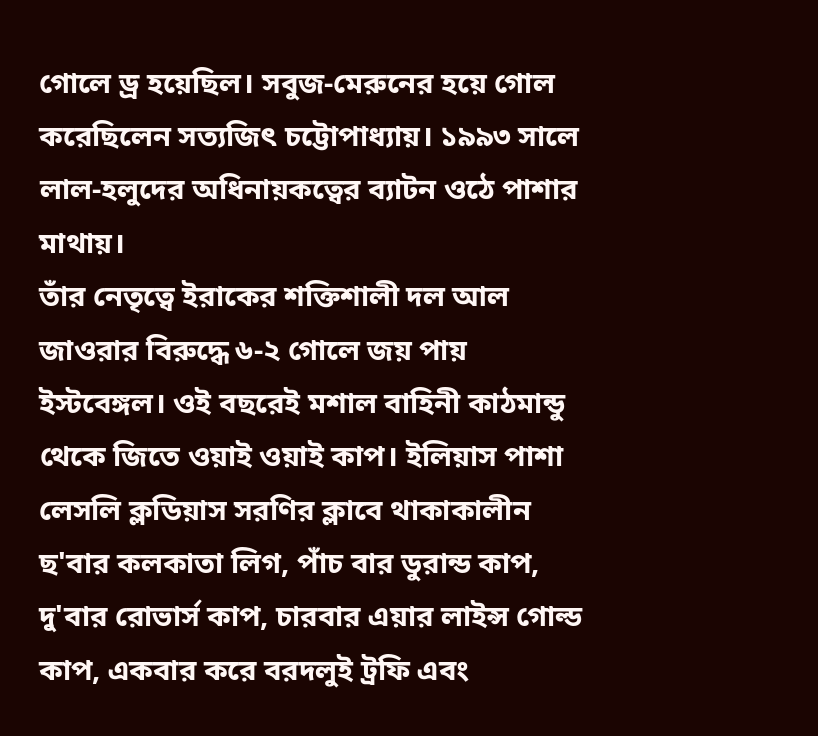গোলে ড্র হয়েছিল। সবুজ-মেরুনের হয়ে গোল করেছিলেন সত্যজিৎ চট্টোপাধ্যায়। ১৯৯৩ সালে লাল-হলুদের অধিনায়কত্বের ব্যাটন ওঠে পাশার মাথায়।
তাঁর নেতৃত্বে ইরাকের শক্তিশালী দল আল জাওরার বিরুদ্ধে ৬-২ গোলে জয় পায় ইস্টবেঙ্গল। ওই বছরেই মশাল বাহিনী কাঠমান্ডু থেকে জিতে ওয়াই ওয়াই কাপ। ইলিয়াস পাশা লেসলি ক্লডিয়াস সরণির ক্লাবে থাকাকালীন ছ'বার কলকাতা লিগ, পাঁচ বার ডুরান্ড কাপ, দু'বার রোভার্স কাপ, চারবার এয়ার লাইন্স গোল্ড কাপ, একবার করে বরদলুই ট্রফি এবং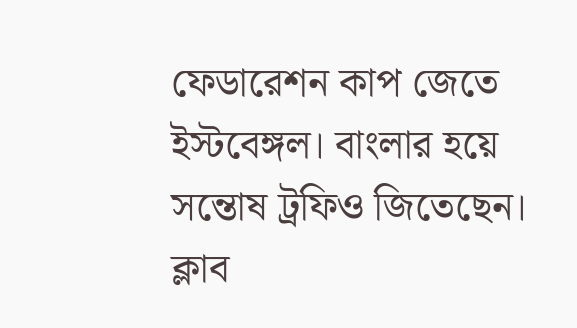ফেডারেশন কাপ জেতে ইস্টবেঙ্গল। বাংলার হয়ে সন্তোষ ট্রফিও জিতেছেন। ক্লাব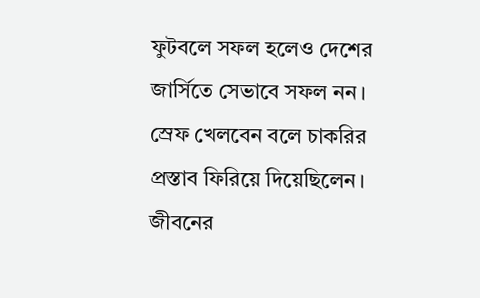ফুটবলে সফল হলেও দেশের জার্সিতে সেভাবে সফল নন। স্রেফ খেলবেন বলে চাকরির প্রস্তাব ফিরিয়ে দিয়েছিলেন। জীবনের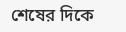শেষের দিকে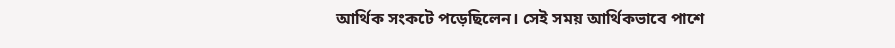আর্থিক সংকটে পড়েছিলেন। সেই সময় আর্থিকভাবে পাশে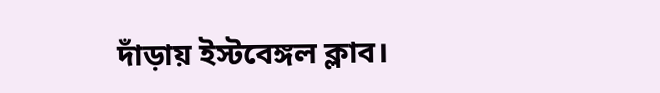দাঁড়ায় ইস্টবেঙ্গল ক্লাব।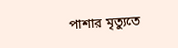পাশার মৃত্যুতে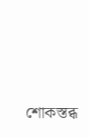শোকস্তব্ধ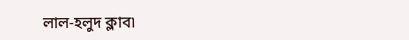লাল-হলুদ ক্লাব৷